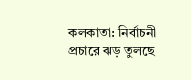কলকাতা: নির্বাচনী প্রচারে ঝড় তুলছে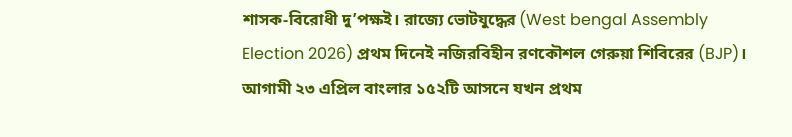শাসক-বিরোধী দু’পক্ষই। রাজ্যে ভোটযুদ্ধের (West bengal Assembly Election 2026) প্রথম দিনেই নজিরবিহীন রণকৌশল গেরুয়া শিবিরের (BJP)। আগামী ২৩ এপ্রিল বাংলার ১৫২টি আসনে যখন প্রথম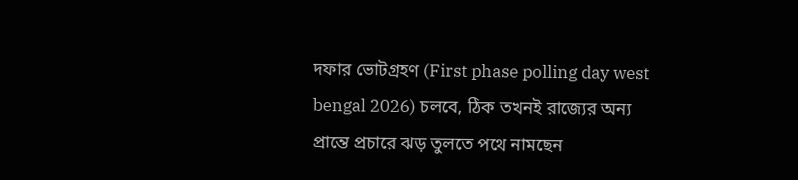দফার ভোটগ্রহণ (First phase polling day west bengal 2026) চলবে, ঠিক তখনই রাজ্যের অন্য প্রান্তে প্রচারে ঝড় তুলতে পথে নামছেন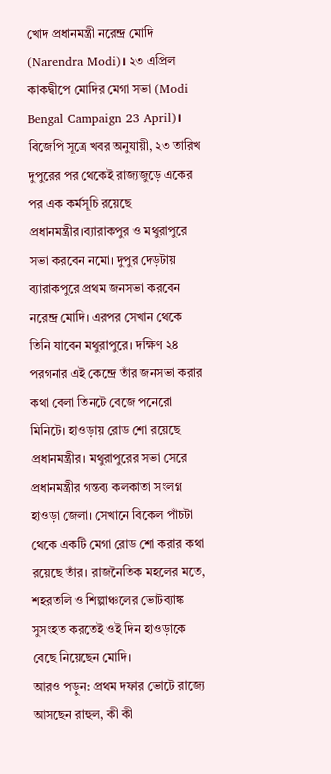খোদ প্রধানমন্ত্রী নরেন্দ্র মোদি (Narendra Modi)। ২৩ এপ্রিল কাকদ্বীপে মোদির মেগা সভা (Modi Bengal Campaign 23 April)।
বিজেপি সূত্রে খবর অনুযায়ী, ২৩ তারিখ দুপুরের পর থেকেই রাজ্যজুড়ে একের পর এক কর্মসূচি রয়েছে প্রধানমন্ত্রীর।ব্যারাকপুর ও মথুরাপুরে সভা করবেন নমো। দুপুর দেড়টায় ব্যারাকপুরে প্রথম জনসভা করবেন নরেন্দ্র মোদি। এরপর সেখান থেকে তিনি যাবেন মথুরাপুরে। দক্ষিণ ২৪ পরগনার এই কেন্দ্রে তাঁর জনসভা করার কথা বেলা তিনটে বেজে পনেরো মিনিটে। হাওড়ায় রোড শো রয়েছে প্রধানমন্ত্রীর। মথুরাপুরের সভা সেরে প্রধানমন্ত্রীর গন্তব্য কলকাতা সংলগ্ন হাওড়া জেলা। সেখানে বিকেল পাঁচটা থেকে একটি মেগা রোড শো করার কথা রয়েছে তাঁর। রাজনৈতিক মহলের মতে, শহরতলি ও শিল্পাঞ্চলের ভোটব্যাঙ্ক সুসংহত করতেই ওই দিন হাওড়াকে বেছে নিয়েছেন মোদি।
আরও পড়ুন: প্রথম দফার ভোটে রাজ্যে আসছেন রাহুল, কী কী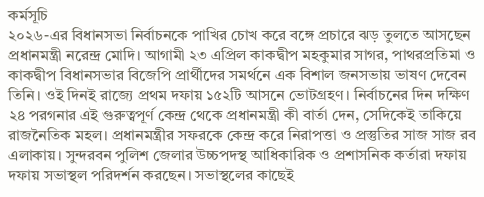কর্মসূচি
২০২৬-এর বিধানসভা নির্বাচনকে পাখির চোখ করে বঙ্গে প্রচারে ঝড় তুলতে আসছেন প্রধানমন্ত্রী নরেন্দ্র মোদি। আগামী ২৩ এপ্রিল কাকদ্বীপ মহকুমার সাগর, পাথরপ্রতিমা ও কাকদ্বীপ বিধানসভার বিজেপি প্রার্থীদের সমর্থনে এক বিশাল জনসভায় ভাষণ দেবেন তিনি। ওই দিনই রাজ্যে প্রথম দফায় ১৫২টি আসনে ভোটগ্রহণ। নির্বাচনের দিন দক্ষিণ ২৪ পরগনার এই গুরুত্বপূর্ণ কেন্দ্র থেকে প্রধানমন্ত্রী কী বার্তা দেন, সেদিকেই তাকিয়ে রাজনৈতিক মহল। প্রধানমন্ত্রীর সফরকে কেন্দ্র করে নিরাপত্তা ও প্রস্তুতির সাজ সাজ রব এলাকায়। সুন্দরবন পুলিশ জেলার উচ্চপদস্থ আধিকারিক ও প্রশাসনিক কর্তারা দফায় দফায় সভাস্থল পরিদর্শন করছেন। সভাস্থলের কাছেই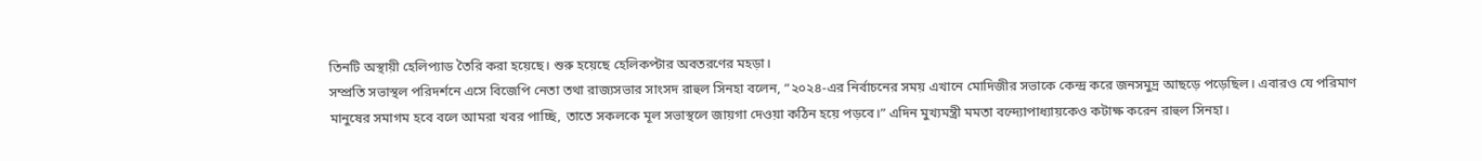তিনটি অস্থায়ী হেলিপ্যাড তৈরি করা হয়েছে। শুরু হয়েছে হেলিকপ্টার অবতরণের মহড়া।
সম্প্রতি সভাস্থল পরিদর্শনে এসে বিজেপি নেতা তথা রাজ্যসভার সাংসদ রাহুল সিনহা বলেন, “২০২৪-এর নির্বাচনের সময় এখানে মোদিজীর সভাকে কেন্দ্র করে জনসমুদ্র আছড়ে পড়েছিল। এবারও যে পরিমাণ মানুষের সমাগম হবে বলে আমরা খবর পাচ্ছি, তাতে সকলকে মূল সভাস্থলে জায়গা দেওয়া কঠিন হয়ে পড়বে।” এদিন মুখ্যমন্ত্রী মমতা বন্দ্যোপাধ্যায়কেও কটাক্ষ করেন রাহুল সিনহা।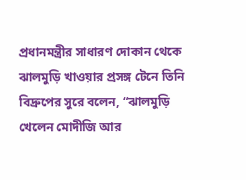প্রধানমন্ত্রীর সাধারণ দোকান থেকে ঝালমুড়ি খাওয়ার প্রসঙ্গ টেনে তিনি বিদ্রুপের সুরে বলেন, “ঝালমুড়ি খেলেন মোদীজি আর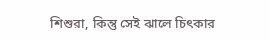শিশুরা, কিন্তু সেই ঝালে চিৎকার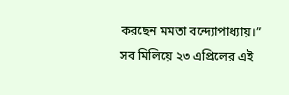করছেন মমতা বন্দ্যোপাধ্যায়।” সব মিলিয়ে ২৩ এপ্রিলের এই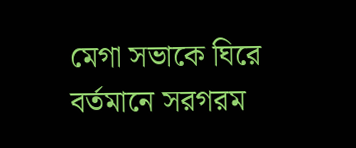মেগা সভাকে ঘিরে বর্তমানে সরগরম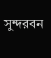সুন্দরবন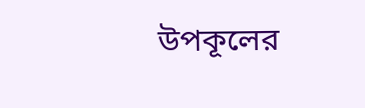উপকূলের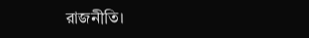রাজনীতি।